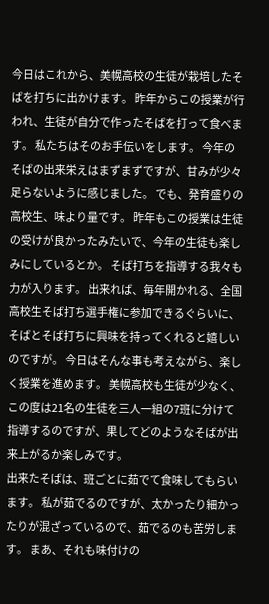今日はこれから、美幌高校の生徒が栽培したそばを打ちに出かけます。 昨年からこの授業が行われ、生徒が自分で作ったそばを打って食べます。 私たちはそのお手伝いをします。 今年のそばの出来栄えはまずまずですが、甘みが少々足らないように感じました。 でも、発育盛りの高校生、味より量です。 昨年もこの授業は生徒の受けが良かったみたいで、今年の生徒も楽しみにしているとか。 そば打ちを指導する我々も力が入ります。 出来れば、毎年開かれる、全国高校生そば打ち選手権に参加できるぐらいに、そばとそば打ちに興味を持ってくれると嬉しいのですが。 今日はそんな事も考えながら、楽しく授業を進めます。 美幌高校も生徒が少なく、この度は21名の生徒を三人一組の7班に分けて指導するのですが、果してどのようなそばが出来上がるか楽しみです。
出来たそばは、班ごとに茹でて食味してもらいます。 私が茹でるのですが、太かったり細かったりが混ざっているので、茹でるのも苦労します。 まあ、それも味付けの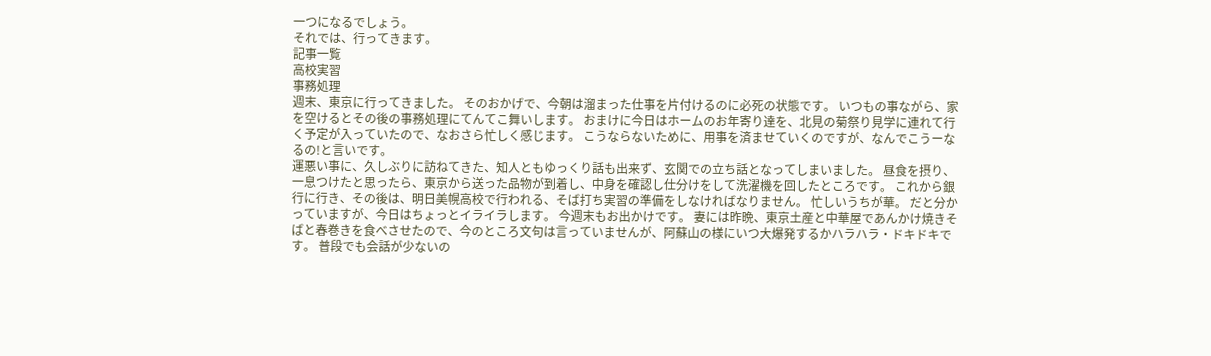一つになるでしょう。
それでは、行ってきます。
記事一覧
高校実習
事務処理
週末、東京に行ってきました。 そのおかげで、今朝は溜まった仕事を片付けるのに必死の状態です。 いつもの事ながら、家を空けるとその後の事務処理にてんてこ舞いします。 おまけに今日はホームのお年寄り達を、北見の菊祭り見学に連れて行く予定が入っていたので、なおさら忙しく感じます。 こうならないために、用事を済ませていくのですが、なんでこうーなるの!と言いです。
運悪い事に、久しぶりに訪ねてきた、知人ともゆっくり話も出来ず、玄関での立ち話となってしまいました。 昼食を摂り、一息つけたと思ったら、東京から送った品物が到着し、中身を確認し仕分けをして洗濯機を回したところです。 これから銀行に行き、その後は、明日美幌高校で行われる、そば打ち実習の準備をしなければなりません。 忙しいうちが華。 だと分かっていますが、今日はちょっとイライラします。 今週末もお出かけです。 妻には昨晩、東京土産と中華屋であんかけ焼きそばと春巻きを食べさせたので、今のところ文句は言っていませんが、阿蘇山の様にいつ大爆発するかハラハラ・ドキドキです。 普段でも会話が少ないの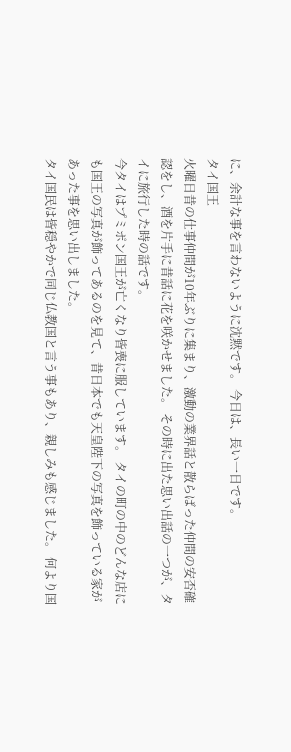に、余計な事を言わないように沈黙です。 今日は、長い一日です。
タイ国王
火曜日昔の仕事仲間が10年ぶりに集まり、激動の業界話と散らばった仲間の安否確認をし、酒を片手に昔話に花を咲かせました。 その時に出た思い出話の一つが、タイに旅行した時の話です。
今タイはプミポン国王が亡くなり皆喪に服しています。 タイの町の中のどんな店にも国王の写真が飾ってあるのを見て、昔日本でも天皇陛下の写真を飾っている家があった事を思い出しました。
タイ国民は皆穏やかで同じ仏教国と言う事もあり、親しみも感じました。 何より国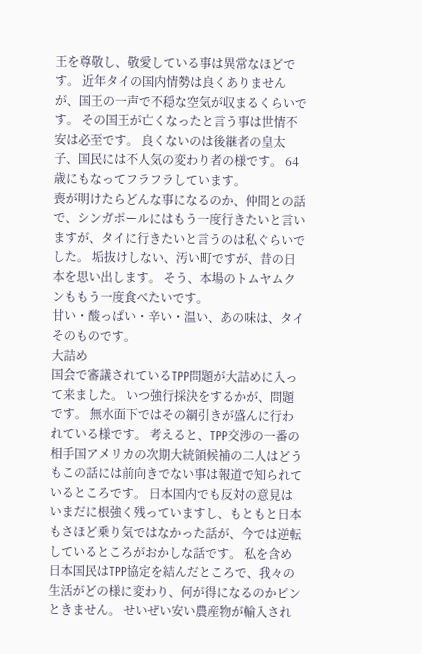王を尊敬し、敬愛している事は異常なほどです。 近年タイの国内情勢は良くありませんが、国王の一声で不穏な空気が収まるくらいです。 その国王が亡くなったと言う事は世情不安は必至です。 良くないのは後継者の皇太子、国民には不人気の変わり者の様です。 64歳にもなってフラフラしています。
喪が明けたらどんな事になるのか、仲間との話で、シンガポールにはもう一度行きたいと言いますが、タイに行きたいと言うのは私ぐらいでした。 垢抜けしない、汚い町ですが、昔の日本を思い出します。 そう、本場のトムヤムクンももう一度食べたいです。
甘い・酸っぱい・辛い・温い、あの味は、タイそのものです。
大詰め
国会で審議されているTPP問題が大詰めに入って来ました。 いつ強行採決をするかが、問題です。 無水面下ではその綱引きが盛んに行われている様です。 考えると、TPP交渉の一番の相手国アメリカの次期大統領候補の二人はどうもこの話には前向きでない事は報道で知られているところです。 日本国内でも反対の意見はいまだに根強く残っていますし、もともと日本もさほど乗り気ではなかった話が、今では逆転しているところがおかしな話です。 私を含め日本国民はTPP協定を結んだところで、我々の生活がどの様に変わり、何が得になるのかピンときません。 せいぜい安い農産物が輸入され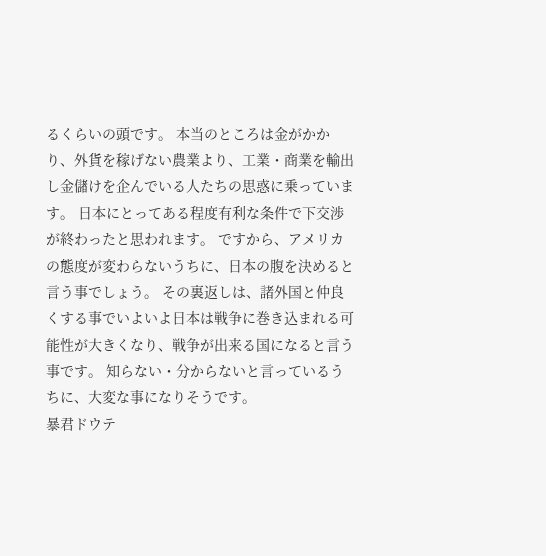るくらいの頭です。 本当のところは金がかかり、外貨を稼げない農業より、工業・商業を輸出し金儲けを企んでいる人たちの思惑に乗っています。 日本にとってある程度有利な条件で下交渉が終わったと思われます。 ですから、アメリカの態度が変わらないうちに、日本の腹を決めると言う事でしょう。 その裏返しは、諸外国と仲良くする事でいよいよ日本は戦争に巻き込まれる可能性が大きくなり、戦争が出来る国になると言う事です。 知らない・分からないと言っているうちに、大変な事になりそうです。
暴君ドウテ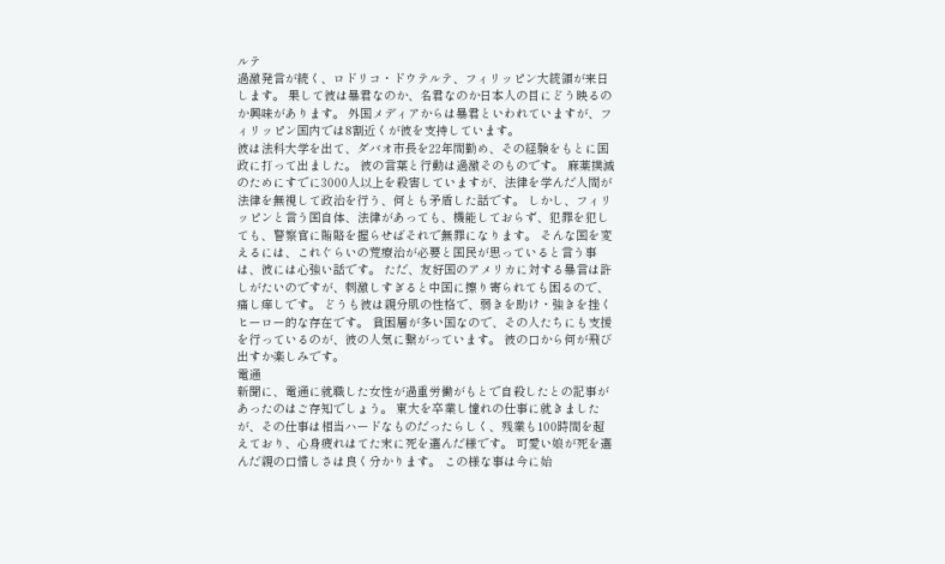ルテ
過激発言が続く、ロドリコ・ドウテルテ、フィリッピン大統領が来日します。 果して彼は暴君なのか、名君なのか日本人の目にどう映るのか興味があります。 外国メディアからは暴君といわれていますが、フィリッピン国内では8割近くが彼を支持しています。
彼は法科大学を出て、ダバオ市長を22年間勤め、その経験をもとに国政に打って出ました。 彼の言葉と行動は過激そのものです。 麻薬撲滅のためにすでに3000人以上を殺害していますが、法律を学んだ人間が法律を無視して政治を行う、何とも矛盾した話です。 しかし、フィリッピンと言う国自体、法律があっても、機能しておらず、犯罪を犯しても、警察官に賄賂を握らせばそれで無罪になります。 そんな国を変えるには、これぐらいの荒療治が必要と国民が思っていると言う事は、彼には心強い話です。 ただ、友好国のアメリカに対する暴言は許しがたいのですが、刺激しすぎると中国に擦り寄られても困るので、痛し痒しです。 どうも彼は親分肌の性格で、弱きを助け・強きを挫くヒーロー的な存在です。 貧困層が多い国なので、その人たちにも支援を行っているのが、彼の人気に繋がっています。 彼の口から何が飛び出すか楽しみです。
電通
新聞に、電通に就職した女性が過重労働がもとで自殺したとの記事があったのはご存知でしょう。 東大を卒業し憧れの仕事に就きましたが、その仕事は相当ハードなものだったらしく、残業も100時間を超えており、心身疲れはてた末に死を選んだ様です。 可愛い娘が死を選んだ親の口惜しさは良く分かります。 この様な事は今に始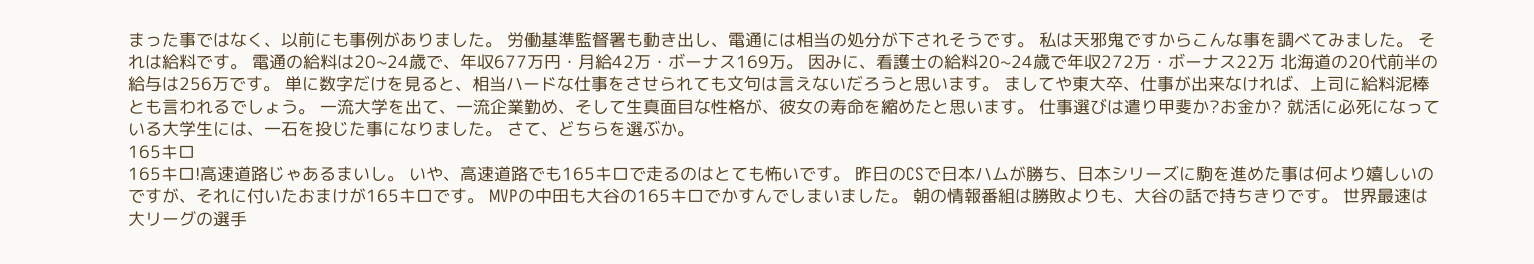まった事ではなく、以前にも事例がありました。 労働基準監督署も動き出し、電通には相当の処分が下されそうです。 私は天邪鬼ですからこんな事を調べてみました。 それは給料です。 電通の給料は20~24歳で、年収677万円・月給42万・ボーナス169万。 因みに、看護士の給料20~24歳で年収272万・ボーナス22万 北海道の20代前半の給与は256万です。 単に数字だけを見ると、相当ハードな仕事をさせられても文句は言えないだろうと思います。 ましてや東大卒、仕事が出来なければ、上司に給料泥棒とも言われるでしょう。 一流大学を出て、一流企業勤め、そして生真面目な性格が、彼女の寿命を縮めたと思います。 仕事選びは遣り甲斐か?お金か? 就活に必死になっている大学生には、一石を投じた事になりました。 さて、どちらを選ぶか。
165キロ
165キロ!高速道路じゃあるまいし。 いや、高速道路でも165キロで走るのはとても怖いです。 昨日のCSで日本ハムが勝ち、日本シリーズに駒を進めた事は何より嬉しいのですが、それに付いたおまけが165キロです。 MVPの中田も大谷の165キロでかすんでしまいました。 朝の情報番組は勝敗よりも、大谷の話で持ちきりです。 世界最速は大リーグの選手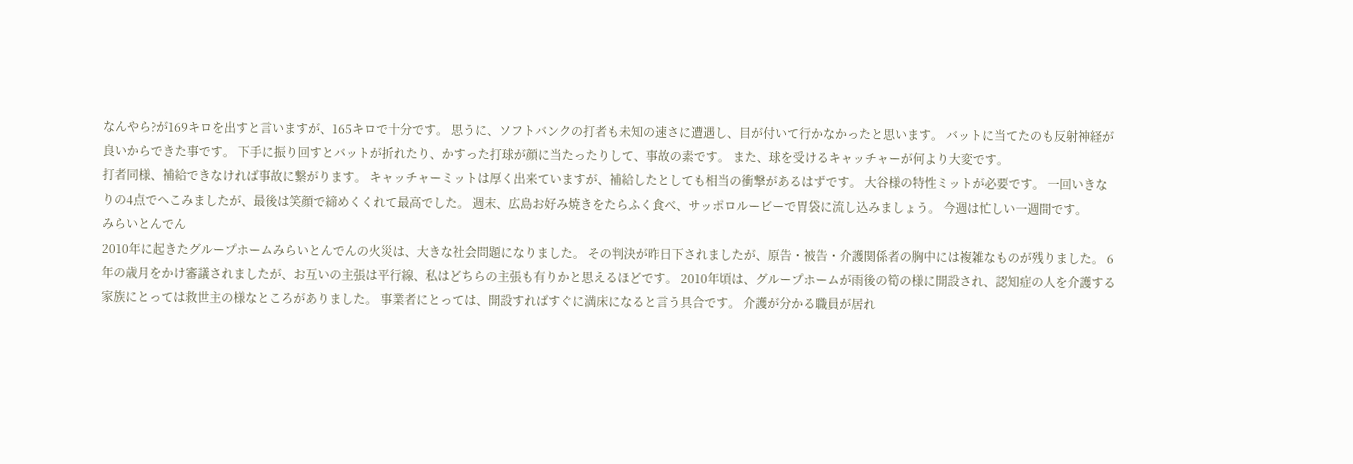なんやら?が169キロを出すと言いますが、165キロで十分です。 思うに、ソフトバンクの打者も未知の速さに遭遇し、目が付いて行かなかったと思います。 バットに当てたのも反射神経が良いからできた事です。 下手に振り回すとバットが折れたり、かすった打球が顔に当たったりして、事故の素です。 また、球を受けるキャッチャーが何より大変です。
打者同様、補給できなければ事故に繋がります。 キャッチャーミットは厚く出来ていますが、補給したとしても相当の衝撃があるはずです。 大谷様の特性ミットが必要です。 一回いきなりの4点でへこみましたが、最後は笑顔で締めくくれて最高でした。 週末、広島お好み焼きをたらふく食べ、サッポロルービーで胃袋に流し込みましょう。 今週は忙しい一週間です。
みらいとんでん
2010年に起きたグループホームみらいとんでんの火災は、大きな社会問題になりました。 その判決が昨日下されましたが、原告・被告・介護関係者の胸中には複雑なものが残りました。 6年の歳月をかけ審議されましたが、お互いの主張は平行線、私はどちらの主張も有りかと思えるほどです。 2010年頃は、グループホームが雨後の筍の様に開設され、認知症の人を介護する家族にとっては救世主の様なところがありました。 事業者にとっては、開設すればすぐに満床になると言う具合です。 介護が分かる職員が居れ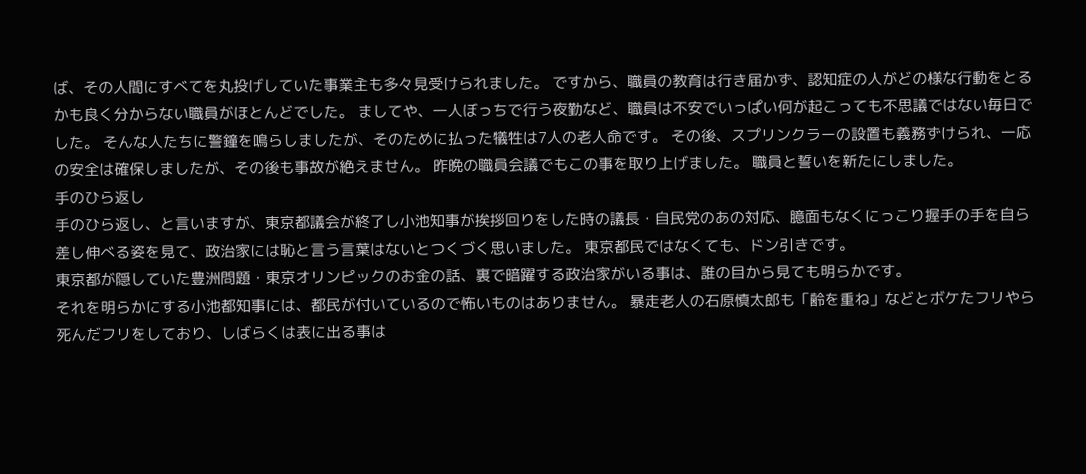ば、その人間にすべてを丸投げしていた事業主も多々見受けられました。 ですから、職員の教育は行き届かず、認知症の人がどの様な行動をとるかも良く分からない職員がほとんどでした。 ましてや、一人ぼっちで行う夜勤など、職員は不安でいっぱい何が起こっても不思議ではない毎日でした。 そんな人たちに警鐘を鳴らしましたが、そのために払った犠牲は7人の老人命です。 その後、スプリンクラーの設置も義務ずけられ、一応の安全は確保しましたが、その後も事故が絶えません。 昨晩の職員会議でもこの事を取り上げました。 職員と誓いを新たにしました。
手のひら返し
手のひら返し、と言いますが、東京都議会が終了し小池知事が挨拶回りをした時の議長・自民党のあの対応、臆面もなくにっこり握手の手を自ら差し伸べる姿を見て、政治家には恥と言う言葉はないとつくづく思いました。 東京都民ではなくても、ドン引きです。
東京都が隠していた豊洲問題・東京オリンピックのお金の話、裏で暗躍する政治家がいる事は、誰の目から見ても明らかです。
それを明らかにする小池都知事には、都民が付いているので怖いものはありません。 暴走老人の石原慎太郎も「齢を重ね」などとボケたフリやら死んだフリをしており、しばらくは表に出る事は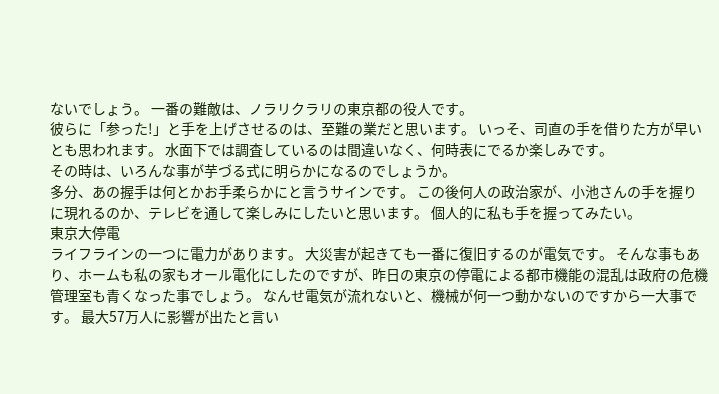ないでしょう。 一番の難敵は、ノラリクラリの東京都の役人です。
彼らに「参った!」と手を上げさせるのは、至難の業だと思います。 いっそ、司直の手を借りた方が早いとも思われます。 水面下では調査しているのは間違いなく、何時表にでるか楽しみです。
その時は、いろんな事が芋づる式に明らかになるのでしょうか。
多分、あの握手は何とかお手柔らかにと言うサインです。 この後何人の政治家が、小池さんの手を握りに現れるのか、テレビを通して楽しみにしたいと思います。 個人的に私も手を握ってみたい。
東京大停電
ライフラインの一つに電力があります。 大災害が起きても一番に復旧するのが電気です。 そんな事もあり、ホームも私の家もオール電化にしたのですが、昨日の東京の停電による都市機能の混乱は政府の危機管理室も青くなった事でしょう。 なんせ電気が流れないと、機械が何一つ動かないのですから一大事です。 最大57万人に影響が出たと言い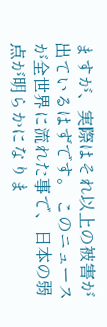ますが、実際はそれ以上の被害が出ているはずです。 このニュースが全世界に流れた事で、日本の弱点が明らかになりま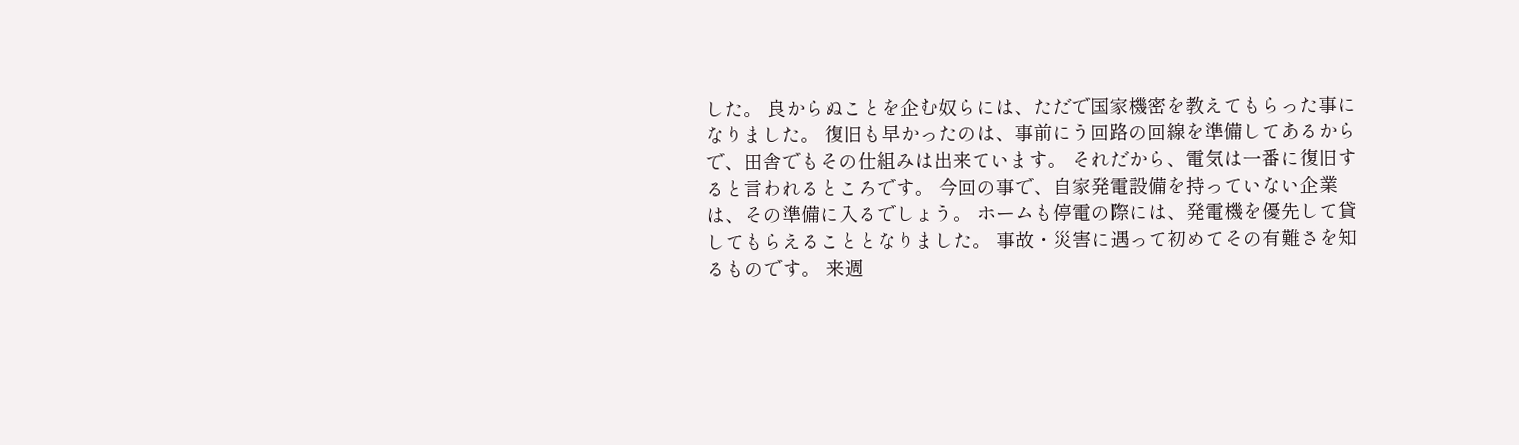した。 良からぬことを企む奴らには、ただで国家機密を教えてもらった事になりました。 復旧も早かったのは、事前にう回路の回線を準備してあるからで、田舎でもその仕組みは出来ています。 それだから、電気は一番に復旧すると言われるところです。 今回の事で、自家発電設備を持っていない企業は、その準備に入るでしょう。 ホームも停電の際には、発電機を優先して貸してもらえることとなりました。 事故・災害に遇って初めてその有難さを知るものです。 来週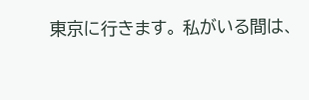東京に行きます。 私がいる間は、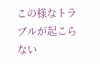この様なトラブルが起こらない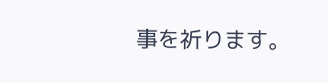事を祈ります。